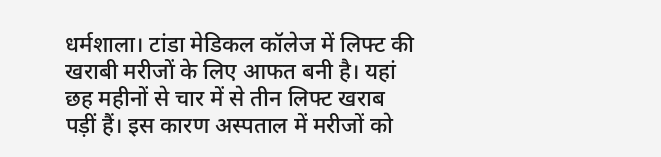धर्मशाला। टांडा मेडिकल कॉलेज में लिफ्ट की खराबी मरीजों के लिए आफत बनी है। यहां छह महीनों से चार में से तीन लिफ्ट खराब पड़ीं हैं। इस कारण अस्पताल में मरीजों को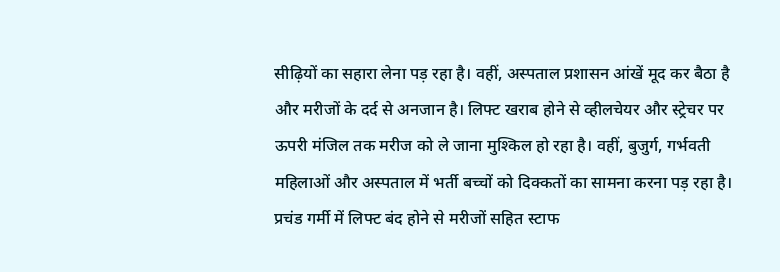सीढ़ियों का सहारा लेना पड़ रहा है। वहीं, अस्पताल प्रशासन आंखें मूद कर बैठा है और मरीजों के दर्द से अनजान है। लिफ्ट खराब होने से व्हीलचेयर और स्ट्रेचर पर ऊपरी मंजिल तक मरीज को ले जाना मुश्किल हो रहा है। वहीं, बुजुर्ग, गर्भवती महिलाओं और अस्पताल में भर्ती बच्चों को दिक्कतों का सामना करना पड़ रहा है। प्रचंड गर्मी में लिफ्ट बंद होने से मरीजों सहित स्टाफ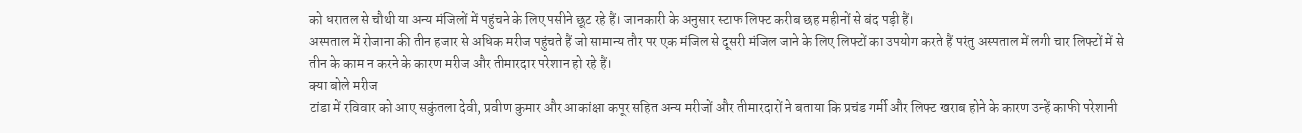को धरातल से चौथी या अन्य मंजिलों में पहुंचने के लिए पसीने छूट रहे हैं। जानकारी के अनुसार स्टाफ लिफ्ट करीब छह महीनों से बंद पड़ी हैं।
अस्पताल में रोजाना की तीन हजार से अधिक मरीज पहुंचते हैं जो सामान्य तौर पर एक मंजिल से दूसरी मंजिल जाने के लिए लिफ्टों का उपयोग करते हैं परंतु अस्पताल में लगी चार लिफ्टों में से तीन के काम न करने के कारण मरीज और तीमारदार परेशान हो रहे हैं।
क्या बोले मरीज
टांडा में रविवार को आए सकुंतला देवी, प्रवीण कुमार और आकांक्षा कपूर सहित अन्य मरीजों और तीमारदारों ने बताया कि प्रचंड गर्मी और लिफ्ट खराब होने के कारण उन्हें काफी परेशानी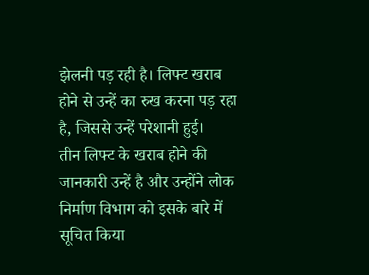झेलनी पड़ रही है। लिफ्ट खराब होने से उन्हें का रुख करना पड़ रहा है, जिससे उन्हें परेशानी हुई।
तीन लिफ्ट के खराब होने की जानकारी उन्हें है और उन्होंने लोक निर्माण विभाग को इसके बारे में सूचित किया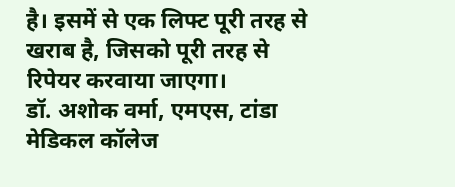है। इसमें से एक लिफ्ट पूरी तरह से खराब है, जिसको पूरी तरह से रिपेयर करवाया जाएगा।
डॉ. अशोक वर्मा, एमएस, टांडा मेडिकल कॉलेज